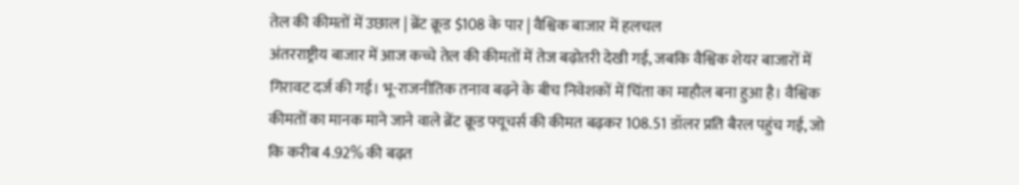तेल की कीमतों में उछाल | ब्रेंट क्रूड $108 के पार | वैश्विक बाजार में हलचल
अंतरराष्ट्रीय बाजार में आज कच्चे तेल की कीमतों में तेज बढ़ोतरी देखी गई, जबकि वैश्विक शेयर बाजारों में गिरावट दर्ज की गई। भू-राजनीतिक तनाव बढ़ने के बीच निवेशकों में चिंता का माहौल बना हुआ है। वैश्विक कीमतों का मानक माने जाने वाले ब्रेंट क्रूड फ्यूचर्स की कीमत बढ़कर 108.51 डॉलर प्रति बैरल पहुंच गई, जो कि करीब 4.92% की बढ़त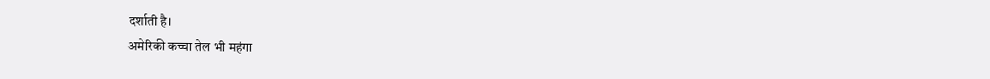दर्शाती है।
अमेरिकी कच्चा तेल भी महंगा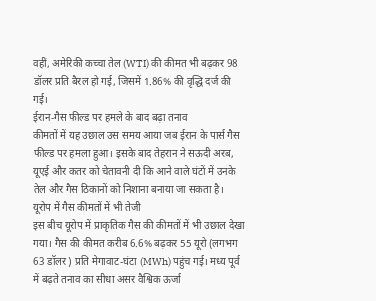वहीं, अमेरिकी कच्चा तेल (WTI) की कीमत भी बढ़कर 98 डॉलर प्रति बैरल हो गई, जिसमें 1.86% की वृद्धि दर्ज की गई।
ईरान-गैस फील्ड पर हमले के बाद बढ़ा तनाव
कीमतों में यह उछाल उस समय आया जब ईरान के पार्स गैस फील्ड पर हमला हुआ। इसके बाद तेहरान ने सऊदी अरब, यूएई और कतर को चेतावनी दी कि आने वाले घंटों में उनके तेल और गैस ठिकानों को निशाना बनाया जा सकता है।
यूरोप में गैस कीमतों में भी तेजी
इस बीच यूरोप में प्राकृतिक गैस की कीमतों में भी उछाल देखा गया। गैस की कीमत करीब 6.6% बढ़कर 55 यूरो (लगभग 63 डॉलर) प्रति मेगावाट-घंटा (MWh) पहुंच गई। मध्य पूर्व में बढ़ते तनाव का सीधा असर वैश्विक ऊर्जा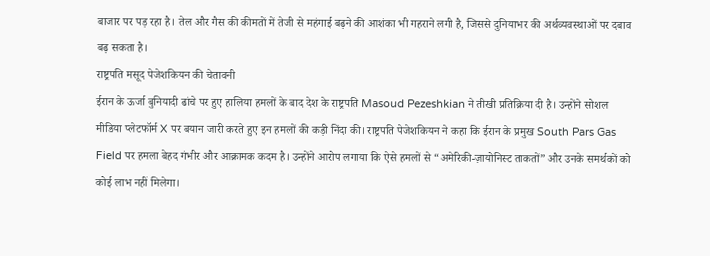बाजार पर पड़ रहा है। तेल और गैस की कीमतों में तेजी से महंगाई बढ़ने की आशंका भी गहराने लगी है, जिससे दुनियाभर की अर्थव्यवस्थाओं पर दबाव बढ़ सकता है।
राष्ट्रपति मसूद पेजेशकियन की चेतावनी
ईरान के ऊर्जा बुनियादी ढांचे पर हुए हालिया हमलों के बाद देश के राष्ट्रपति Masoud Pezeshkian ने तीखी प्रतिक्रिया दी है। उन्होंने सोशल मीडिया प्लेटफॉर्म X पर बयान जारी करते हुए इन हमलों की कड़ी निंदा की। राष्ट्रपति पेजेशकियन ने कहा कि ईरान के प्रमुख South Pars Gas Field पर हमला बेहद गंभीर और आक्रामक कदम है। उन्होंने आरोप लगाया कि ऐसे हमलों से “अमेरिकी-ज़ायोनिस्ट ताकतों” और उनके समर्थकों को कोई लाभ नहीं मिलेगा।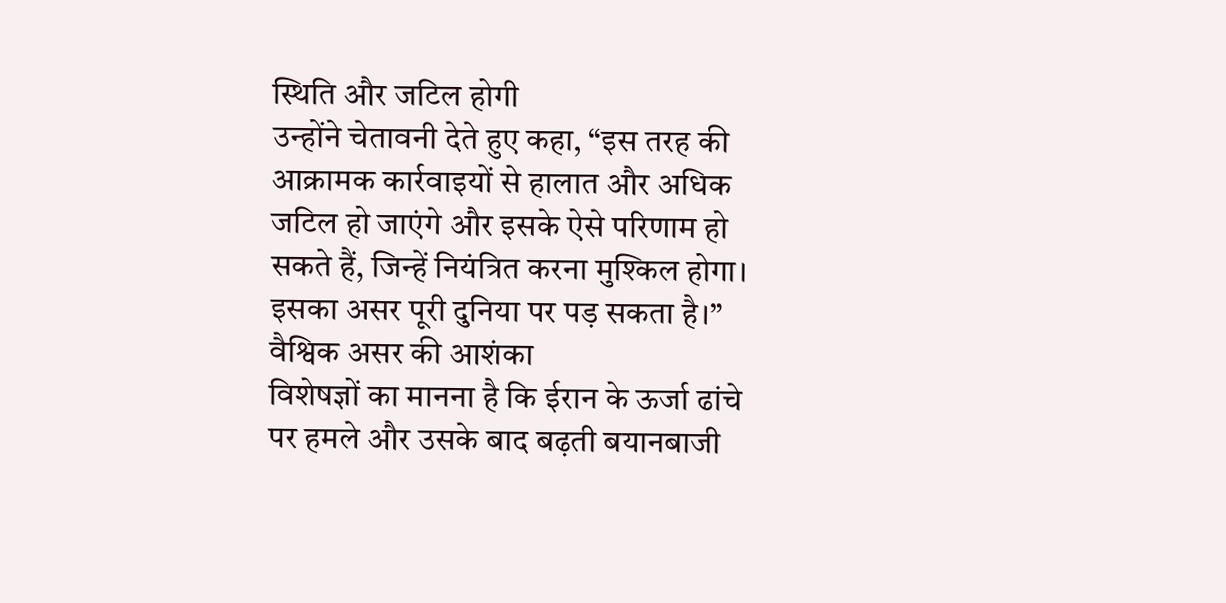स्थिति और जटिल होगी
उन्होंने चेतावनी देते हुए कहा, “इस तरह की आक्रामक कार्रवाइयों से हालात और अधिक जटिल हो जाएंगे और इसके ऐसे परिणाम हो सकते हैं, जिन्हें नियंत्रित करना मुश्किल होगा। इसका असर पूरी दुनिया पर पड़ सकता है।”
वैश्विक असर की आशंका
विशेषज्ञों का मानना है कि ईरान के ऊर्जा ढांचे पर हमले और उसके बाद बढ़ती बयानबाजी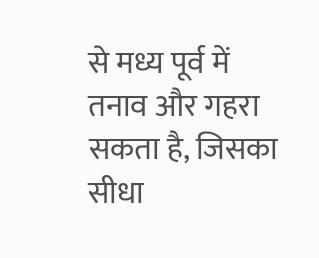से मध्य पूर्व में तनाव और गहरा सकता है, जिसका सीधा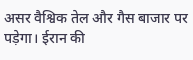असर वैश्विक तेल और गैस बाजार पर पड़ेगा। ईरान की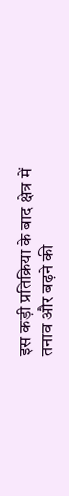इस कड़ी प्रतिक्रिया के बाद क्षेत्र में तनाव और बढ़ने की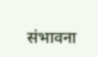संभावना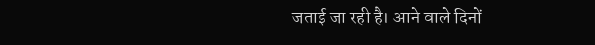जताई जा रही है। आने वाले दिनों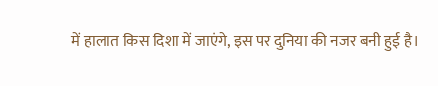में हालात किस दिशा में जाएंगे, इस पर दुनिया की नजर बनी हुई है।